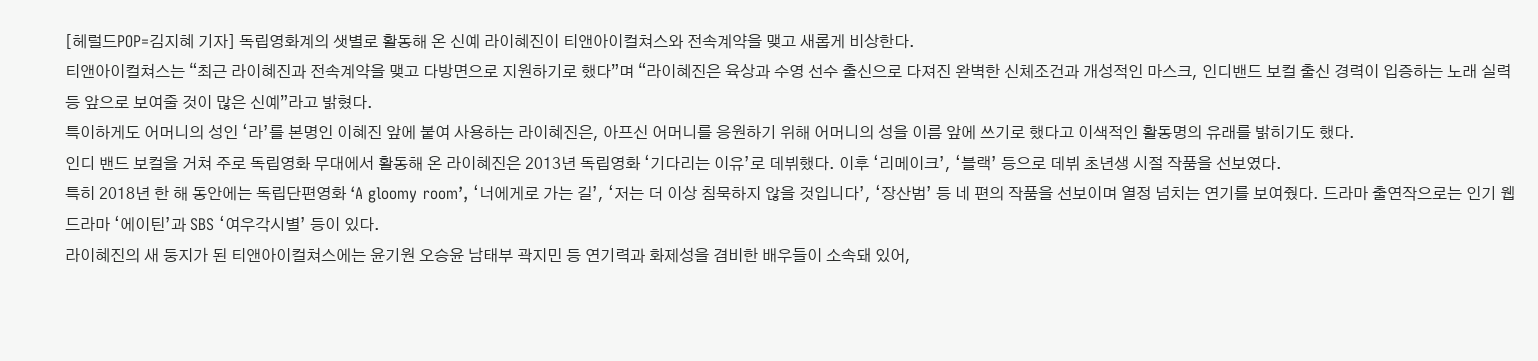[헤럴드POP=김지혜 기자] 독립영화계의 샛별로 활동해 온 신예 라이혜진이 티앤아이컬쳐스와 전속계약을 맺고 새롭게 비상한다.
티앤아이컬쳐스는 “최근 라이혜진과 전속계약을 맺고 다방면으로 지원하기로 했다”며 “라이혜진은 육상과 수영 선수 출신으로 다져진 완벽한 신체조건과 개성적인 마스크, 인디밴드 보컬 출신 경력이 입증하는 노래 실력 등 앞으로 보여줄 것이 많은 신예”라고 밝혔다.
특이하게도 어머니의 성인 ‘라’를 본명인 이혜진 앞에 붙여 사용하는 라이혜진은, 아프신 어머니를 응원하기 위해 어머니의 성을 이름 앞에 쓰기로 했다고 이색적인 활동명의 유래를 밝히기도 했다.
인디 밴드 보컬을 거쳐 주로 독립영화 무대에서 활동해 온 라이혜진은 2013년 독립영화 ‘기다리는 이유’로 데뷔했다. 이후 ‘리메이크’, ‘블랙’ 등으로 데뷔 초년생 시절 작품을 선보였다.
특히 2018년 한 해 동안에는 독립단편영화 ‘A gloomy room’, ‘너에게로 가는 길’, ‘저는 더 이상 침묵하지 않을 것입니다’, ‘장산범’ 등 네 편의 작품을 선보이며 열정 넘치는 연기를 보여줬다. 드라마 출연작으로는 인기 웹드라마 ‘에이틴’과 SBS ‘여우각시별’ 등이 있다.
라이혜진의 새 둥지가 된 티앤아이컬쳐스에는 윤기원 오승윤 남태부 곽지민 등 연기력과 화제성을 겸비한 배우들이 소속돼 있어,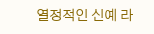열정적인 신예 라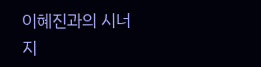이혜진과의 시너지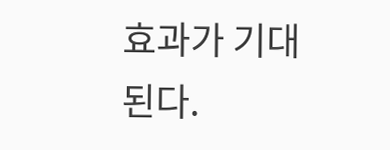효과가 기대된다.